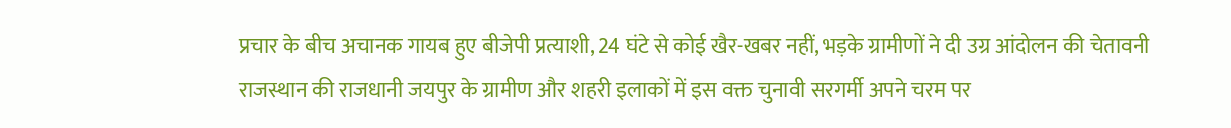प्रचार के बीच अचानक गायब हुए बीजेपी प्रत्याशी, 24 घंटे से कोई खैर-खबर नहीं, भड़के ग्रामीणों ने दी उग्र आंदोलन की चेतावनी
राजस्थान की राजधानी जयपुर के ग्रामीण और शहरी इलाकों में इस वक्त चुनावी सरगर्मी अपने चरम पर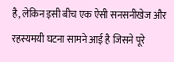है, लेकिन इसी बीच एक ऐसी सनसनीखेज और रहस्यमयी घटना सामने आई है जिसने पूरे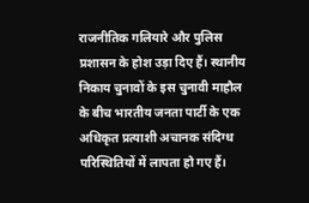राजनीतिक गलियारे और पुलिस प्रशासन के होश उड़ा दिए हैं। स्थानीय निकाय चुनावों के इस चुनावी माहौल के बीच भारतीय जनता पार्टी के एक अधिकृत प्रत्याशी अचानक संदिग्ध परिस्थितियों में लापता हो गए हैं।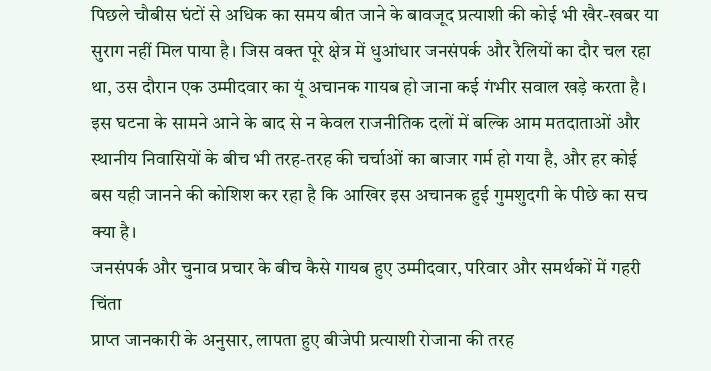पिछले चौबीस घंटों से अधिक का समय बीत जाने के बावजूद प्रत्याशी की कोई भी खैर-खबर या सुराग नहीं मिल पाया है। जिस वक्त पूरे क्षेत्र में धुआंधार जनसंपर्क और रैलियों का दौर चल रहा था, उस दौरान एक उम्मीदवार का यूं अचानक गायब हो जाना कई गंभीर सवाल खड़े करता है। इस घटना के सामने आने के बाद से न केवल राजनीतिक दलों में बल्कि आम मतदाताओं और स्थानीय निवासियों के बीच भी तरह-तरह की चर्चाओं का बाजार गर्म हो गया है, और हर कोई बस यही जानने की कोशिश कर रहा है कि आखिर इस अचानक हुई गुमशुदगी के पीछे का सच क्या है।
जनसंपर्क और चुनाव प्रचार के बीच कैसे गायब हुए उम्मीदवार, परिवार और समर्थकों में गहरी चिंता
प्राप्त जानकारी के अनुसार, लापता हुए बीजेपी प्रत्याशी रोजाना की तरह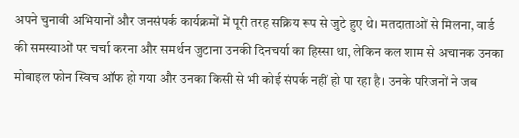अपने चुनावी अभियानों और जनसंपर्क कार्यक्रमों में पूरी तरह सक्रिय रूप से जुटे हुए थे। मतदाताओं से मिलना, वार्ड की समस्याओं पर चर्चा करना और समर्थन जुटाना उनकी दिनचर्या का हिस्सा था, लेकिन कल शाम से अचानक उनका मोबाइल फोन स्विच ऑफ हो गया और उनका किसी से भी कोई संपर्क नहीं हो पा रहा है। उनके परिजनों ने जब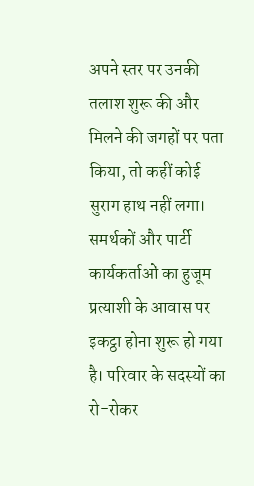अपने स्तर पर उनकी तलाश शुरू की और मिलने की जगहों पर पता किया, तो कहीं कोई सुराग हाथ नहीं लगा। समर्थकों और पार्टी कार्यकर्ताओं का हुजूम प्रत्याशी के आवास पर इकट्ठा होना शुरू हो गया है। परिवार के सदस्यों का रो-रोकर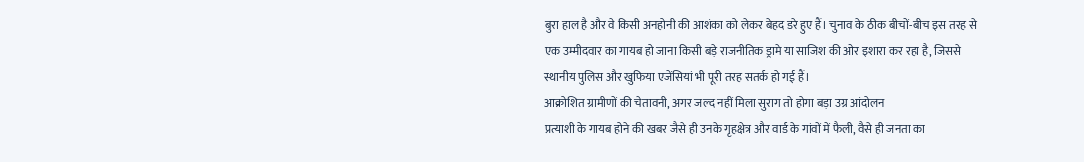बुरा हाल है और वे किसी अनहोनी की आशंका को लेकर बेहद डरे हुए हैं। चुनाव के ठीक बीचों-बीच इस तरह से एक उम्मीदवार का गायब हो जाना किसी बड़े राजनीतिक ड्रामे या साजिश की ओर इशारा कर रहा है, जिससे स्थानीय पुलिस और खुफिया एजेंसियां भी पूरी तरह सतर्क हो गई हैं।
आक्रोशित ग्रामीणों की चेतावनी, अगर जल्द नहीं मिला सुराग तो होगा बड़ा उग्र आंदोलन
प्रत्याशी के गायब होने की खबर जैसे ही उनके गृहक्षेत्र और वार्ड के गांवों में फैली, वैसे ही जनता का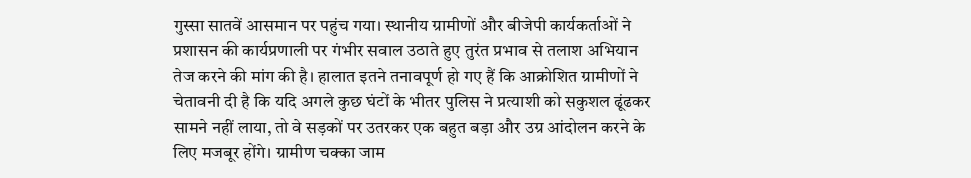गुस्सा सातवें आसमान पर पहुंच गया। स्थानीय ग्रामीणों और बीजेपी कार्यकर्ताओं ने प्रशासन की कार्यप्रणाली पर गंभीर सवाल उठाते हुए तुरंत प्रभाव से तलाश अभियान तेज करने की मांग की है। हालात इतने तनावपूर्ण हो गए हैं कि आक्रोशित ग्रामीणों ने चेतावनी दी है कि यदि अगले कुछ घंटों के भीतर पुलिस ने प्रत्याशी को सकुशल ढूंढकर सामने नहीं लाया, तो वे सड़कों पर उतरकर एक बहुत बड़ा और उग्र आंदोलन करने के लिए मजबूर होंगे। ग्रामीण चक्का जाम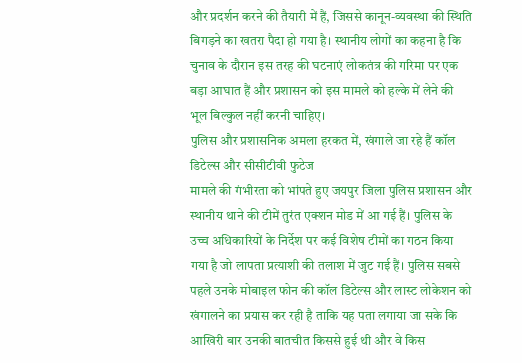और प्रदर्शन करने की तैयारी में हैं, जिससे कानून-व्यवस्था की स्थिति बिगड़ने का खतरा पैदा हो गया है। स्थानीय लोगों का कहना है कि चुनाव के दौरान इस तरह की घटनाएं लोकतंत्र की गरिमा पर एक बड़ा आघात हैं और प्रशासन को इस मामले को हल्के में लेने की भूल बिल्कुल नहीं करनी चाहिए।
पुलिस और प्रशासनिक अमला हरकत में, खंगाले जा रहे हैं कॉल डिटेल्स और सीसीटीवी फुटेज
मामले की गंभीरता को भांपते हुए जयपुर जिला पुलिस प्रशासन और स्थानीय थाने की टीमें तुरंत एक्शन मोड में आ गई हैं। पुलिस के उच्च अधिकारियों के निर्देश पर कई विशेष टीमों का गठन किया गया है जो लापता प्रत्याशी की तलाश में जुट गई हैं। पुलिस सबसे पहले उनके मोबाइल फोन की कॉल डिटेल्स और लास्ट लोकेशन को खंगालने का प्रयास कर रही है ताकि यह पता लगाया जा सके कि आखिरी बार उनकी बातचीत किससे हुई थी और वे किस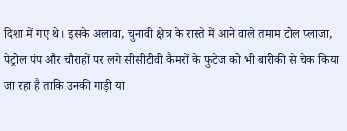दिशा में गए थे। इसके अलावा, चुनावी क्षेत्र के रास्ते में आने वाले तमाम टोल प्लाजा, पेट्रोल पंप और चौराहों पर लगे सीसीटीवी कैमरों के फुटेज को भी बारीकी से चेक किया जा रहा है ताकि उनकी गाड़ी या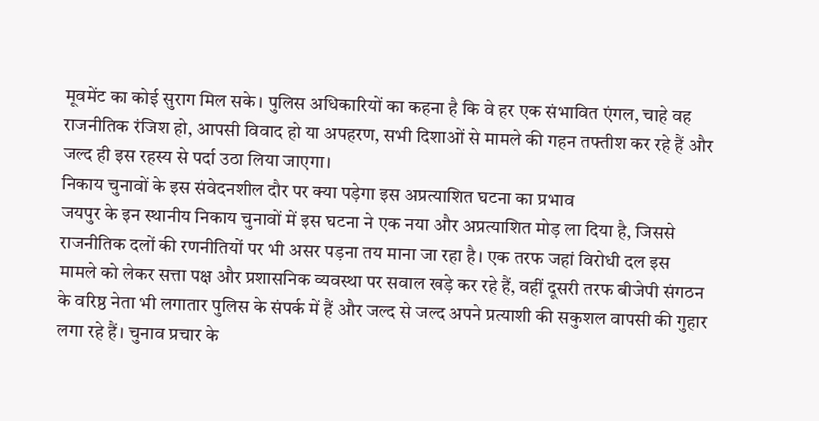मूवमेंट का कोई सुराग मिल सके। पुलिस अधिकारियों का कहना है कि वे हर एक संभावित एंगल, चाहे वह राजनीतिक रंजिश हो, आपसी विवाद हो या अपहरण, सभी दिशाओं से मामले की गहन तफ्तीश कर रहे हैं और जल्द ही इस रहस्य से पर्दा उठा लिया जाएगा।
निकाय चुनावों के इस संवेदनशील दौर पर क्या पड़ेगा इस अप्रत्याशित घटना का प्रभाव
जयपुर के इन स्थानीय निकाय चुनावों में इस घटना ने एक नया और अप्रत्याशित मोड़ ला दिया है, जिससे राजनीतिक दलों की रणनीतियों पर भी असर पड़ना तय माना जा रहा है। एक तरफ जहां विरोधी दल इस मामले को लेकर सत्ता पक्ष और प्रशासनिक व्यवस्था पर सवाल खड़े कर रहे हैं, वहीं दूसरी तरफ बीजेपी संगठन के वरिष्ठ नेता भी लगातार पुलिस के संपर्क में हैं और जल्द से जल्द अपने प्रत्याशी की सकुशल वापसी की गुहार लगा रहे हैं। चुनाव प्रचार के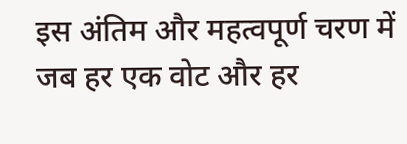इस अंतिम और महत्वपूर्ण चरण में जब हर एक वोट और हर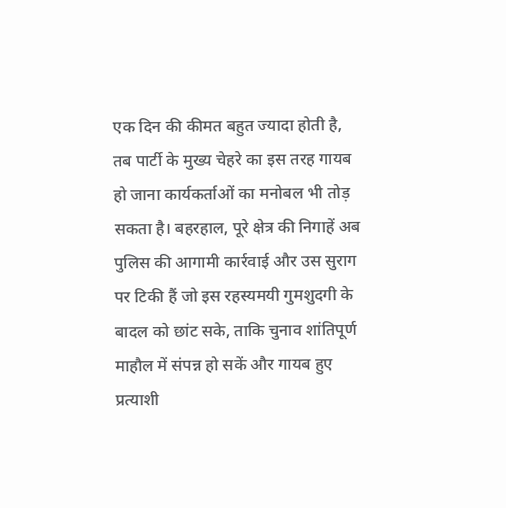एक दिन की कीमत बहुत ज्यादा होती है, तब पार्टी के मुख्य चेहरे का इस तरह गायब हो जाना कार्यकर्ताओं का मनोबल भी तोड़ सकता है। बहरहाल, पूरे क्षेत्र की निगाहें अब पुलिस की आगामी कार्रवाई और उस सुराग पर टिकी हैं जो इस रहस्यमयी गुमशुदगी के बादल को छांट सके, ताकि चुनाव शांतिपूर्ण माहौल में संपन्न हो सकें और गायब हुए प्रत्याशी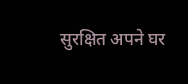सुरक्षित अपने घर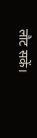लौट सकें।